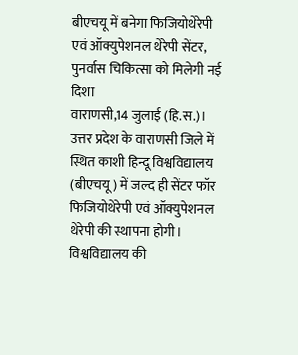बीएचयू में बनेगा फिजियोथेरेपी एवं ऑक्युपेशनल थेरेपी सेंटर, पुनर्वास चिकित्सा को मिलेगी नई दिशा
वाराणसी,14 जुलाई (हि.स.)। उत्तर प्रदेश के वाराणसी जिले में स्थित काशी हिन्दू विश्वविद्यालय (बीएचयू) में जल्द ही सेंटर फॉर फिजियोथेरेपी एवं ऑक्युपेशनल थेरेपी की स्थापना होगी। विश्वविद्यालय की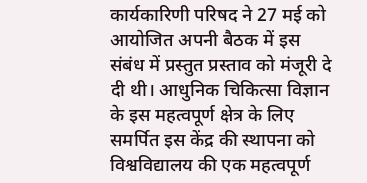कार्यकारिणी परिषद ने 27 मई को आयोजित अपनी बैठक में इस संबंध में प्रस्तुत प्रस्ताव को मंजूरी दे दी थी। आधुनिक चिकित्सा विज्ञान के इस महत्वपूर्ण क्षेत्र के लिए समर्पित इस केंद्र की स्थापना को विश्वविद्यालय की एक महत्वपूर्ण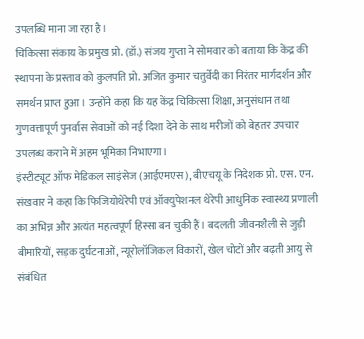उपलब्धि माना जा रहा है।
चिकित्सा संकाय के प्रमुख प्रो. (डॉ.) संजय गुप्ता ने सोमवार को बताया कि केंद्र की स्थापना के प्रस्ताव को कुलपति प्रो. अजित कुमार चतुर्वेदी का निरंतर मार्गदर्शन और समर्थन प्राप्त हुआ। उन्होंने कहा कि यह केंद्र चिकित्सा शिक्षा, अनुसंधान तथा गुणवत्तापूर्ण पुनर्वास सेवाओं को नई दिशा देने के साथ मरीजों को बेहतर उपचार उपलब्ध कराने में अहम भूमिका निभाएगा।
इंस्टीट्यूट ऑफ मेडिकल साइंसेज (आईएमएस), बीएचयू के निदेशक प्रो. एस. एन. संखवार ने कहा कि फिजियोथेरेपी एवं ऑक्युपेशनल थेरेपी आधुनिक स्वास्थ्य प्रणाली का अभिन्न और अत्यंत महत्वपूर्ण हिस्सा बन चुकी हैं। बदलती जीवनशैली से जुड़ी बीमारियों, सड़क दुर्घटनाओं, न्यूरोलॉजिकल विकारों, खेल चोटों और बढ़ती आयु से संबंधित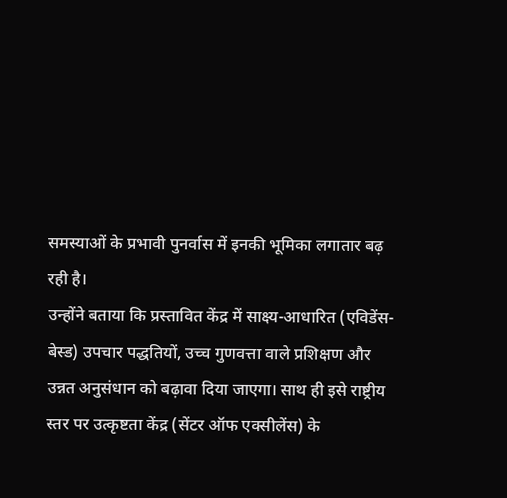समस्याओं के प्रभावी पुनर्वास में इनकी भूमिका लगातार बढ़ रही है।
उन्होंने बताया कि प्रस्तावित केंद्र में साक्ष्य-आधारित (एविडेंस-बेस्ड) उपचार पद्धतियों, उच्च गुणवत्ता वाले प्रशिक्षण और उन्नत अनुसंधान को बढ़ावा दिया जाएगा। साथ ही इसे राष्ट्रीय स्तर पर उत्कृष्टता केंद्र (सेंटर ऑफ एक्सीलेंस) के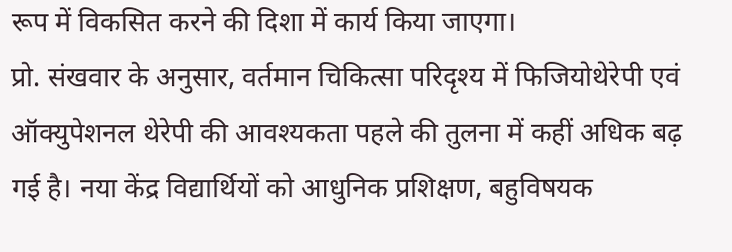रूप में विकसित करने की दिशा में कार्य किया जाएगा।
प्रो. संखवार के अनुसार, वर्तमान चिकित्सा परिदृश्य में फिजियोथेरेपी एवं ऑक्युपेशनल थेरेपी की आवश्यकता पहले की तुलना में कहीं अधिक बढ़ गई है। नया केंद्र विद्यार्थियों को आधुनिक प्रशिक्षण, बहुविषयक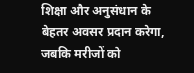शिक्षा और अनुसंधान के बेहतर अवसर प्रदान करेगा, जबकि मरीजों को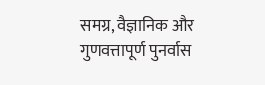समग्र, वैज्ञानिक और गुणवत्तापूर्ण पुनर्वास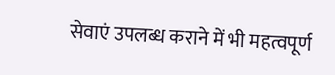सेवाएं उपलब्ध कराने में भी महत्वपूर्ण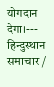योगदान देगा।---
हिन्दुस्थान समाचार /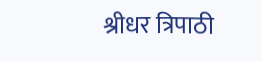श्रीधर त्रिपाठी